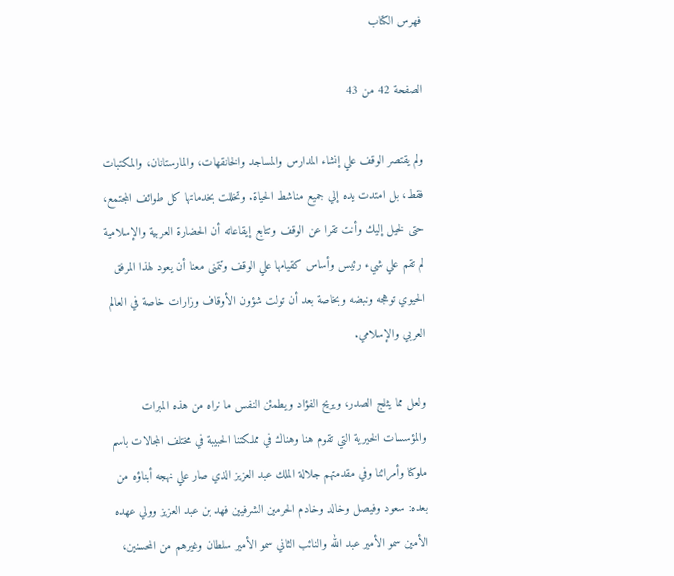فهرس الكتاب

الصفحة 42 من 43

ولم يقتصر الوقف علي إنشاء المدارس والمساجد والخانقهات، والمارستانان، والمكتبات فقط، بل امتدت يده إلي جميع مناشط الحياة. وتخللت بخدماتها كل طوائف المجتمع، حتى لخيل إليك وأنت تقرا عن الوقف وتتابع إيقاعاته أن الحضارة العربية والإسلامية لم تقم علي شيء رئيس وأساس كقيامها علي الوقف وتتمنى معنا أن يعود لهذا المرفق الحيوي توهجه ونبضه وبخاصة بعد أن تولت شؤون الأوقاف وزارات خاصة في العالم العربي والإسلامي.

ولعل مما يثلج الصدر، ويريح الفؤاد ويطمئن النفس ما نراه من هذه المبرات والمؤسسات الخيرية التي تقوم هنا وهناك في مملكتنا الحبيبة في مختلف المجالات باسم ملوكنا وأمرائنا وفي مقدمتهم جلالة الملك عبد العزيز الذي صار علي نهجه أبناؤه من بعده: سعود وفيصل وخالد وخادم الحرمين الشرفيين فهد بن عبد العزيز وولي عهده الأمين سمو الأمير عبد الله والنائب الثاني سمو الأمير سلطان وغيرهم من المحسنين،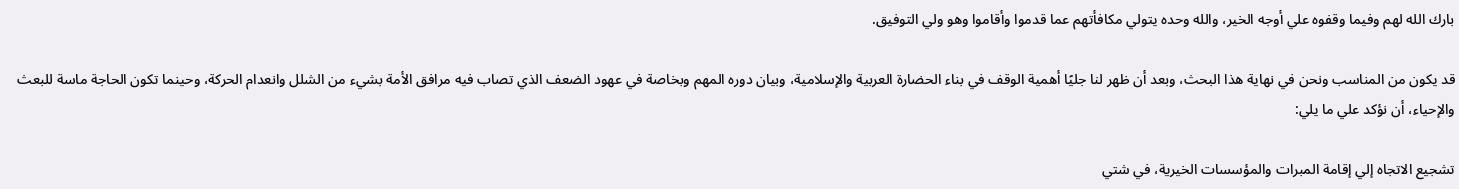بارك الله لهم وفيما وقفوه علي أوجه الخير، والله وحده يتولي مكافأتهم عما قدموا وأقاموا وهو ولي التوفيق.

قد يكون من المناسب ونحن في نهاية هذا البحث، وبعد أن ظهر لنا جليًا أهمية الوقف في بناء الحضارة العربية والإسلامية، وبيان دوره المهم وبخاصة في عهود الضعف الذي تصاب فيه مرافق الأمة بشيء من الشلل وانعدام الحركة، وحينما تكون الحاجة ماسة للبعث والإحياء، أن نؤكد علي ما يلي:

تشجيع الاتجاه إلي إقامة المبرات والمؤسسات الخيرية، في شتي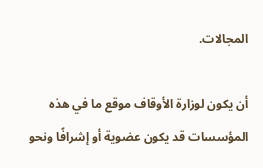المجالات.

أن يكون لوزارة الأوقاف موقع ما في هذه المؤسسات قد يكون عضوية أو إشرافًا ونحو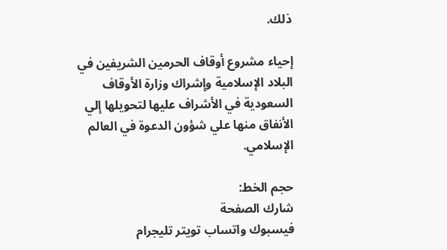ذلك.

إحياء مشروع أوقاف الحرمين الشريفين في البلاد الإسلامية وإشراك وزارة الأوقاف السعودية في الأشراف عليها لتحويلها إلي الأنفاق منها علي شؤون الدعوة في العالم الإسلامي.

حجم الخط:
شارك الصفحة
فيسبوك واتساب تويتر تليجرام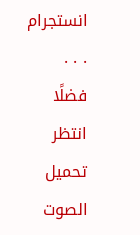انستجرام
. . .
فضلًا انتظر تحميل الصوت